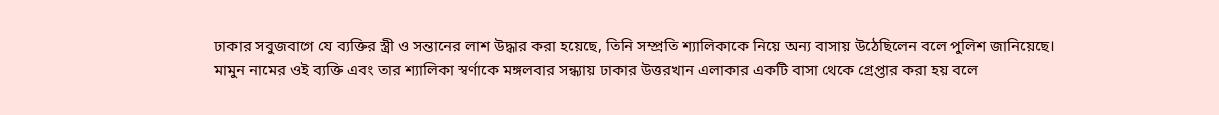ঢাকার সবুজবাগে যে ব্যক্তির স্ত্রী ও সন্তানের লাশ উদ্ধার করা হয়েছে, তিনি সম্প্রতি শ্যালিকাকে নিয়ে অন্য বাসায় উঠেছিলেন বলে পুলিশ জানিয়েছে।
মামুন নামের ওই ব্যক্তি এবং তার শ্যালিকা স্বর্ণাকে মঙ্গলবার সন্ধ্যায় ঢাকার উত্তরখান এলাকার একটি বাসা থেকে গ্রেপ্তার করা হয় বলে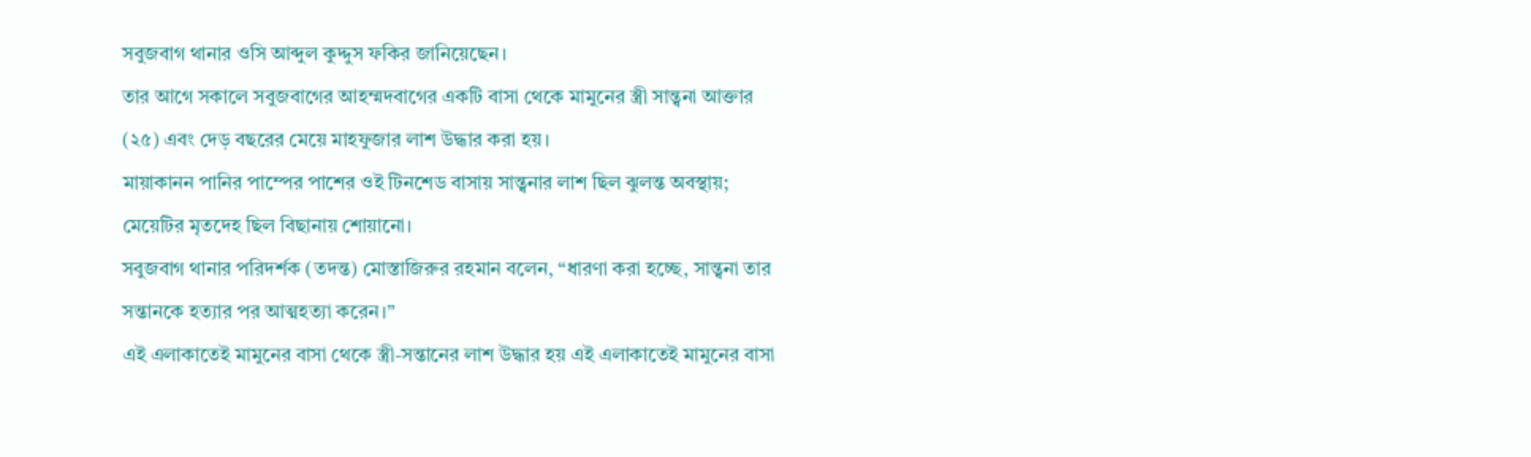সবুজবাগ থানার ওসি আব্দুল কুদ্দুস ফকির জানিয়েছেন।
তার আগে সকালে সবুজবাগের আহম্মদবাগের একটি বাসা থেকে মামুনের স্ত্রী সান্ত্বনা আক্তার (২৫) এবং দেড় বছরের মেয়ে মাহফুজার লাশ উদ্ধার করা হয়।
মায়াকানন পানির পাম্পের পাশের ওই টিনশেড বাসায় সান্ত্বনার লাশ ছিল ঝুলন্ত অবস্থায়; মেয়েটির মৃতদেহ ছিল বিছানায় শোয়ানো।
সবুজবাগ থানার পরিদর্শক (তদন্ত) মোস্তাজিরুর রহমান বলেন, “ধারণা করা হচ্ছে, সান্ত্বনা তার সন্তানকে হত্যার পর আত্মহত্যা করেন।”
এই এলাকাতেই মামুনের বাসা থেকে স্ত্রী-সন্তানের লাশ উদ্ধার হয় এই এলাকাতেই মামুনের বাসা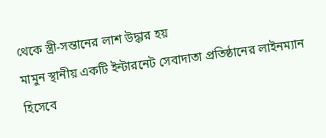থেকে স্ত্রী-সন্তানের লাশ উদ্ধার হয়
মামুন স্থানীয় একটি ইন্টারনেট সেবাদাতা প্রতিষ্ঠানের লাইনম্যান হিসেবে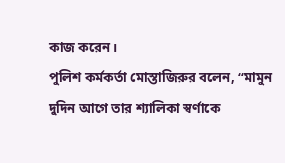কাজ করেন।
পুলিশ কর্মকর্তা মোস্তাজিরুর বলেন, “মামুন দুদিন আগে তার শ্যালিকা স্বর্ণাকে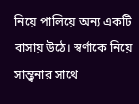নিয়ে পালিয়ে অন্য একটি বাসায় উঠে। স্বর্ণাকে নিয়ে সান্ত্বনার সাথে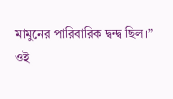মামুনের পারিবারিক দ্বন্দ্ব ছিল।”
ওই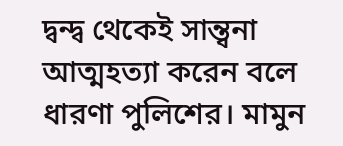দ্বন্দ্ব থেকেই সান্ত্বনা আত্মহত্যা করেন বলে ধারণা পুলিশের। মামুন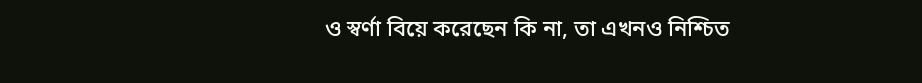ও স্বর্ণা বিয়ে করেছেন কি না, তা এখনও নিশ্চিত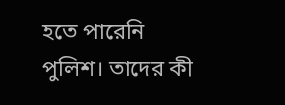হতে পারেনি পুলিশ। তাদের কী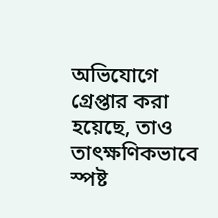অভিযোগে গ্রেপ্তার করা হয়েছে, তাও তাৎক্ষণিকভাবে স্পষ্ট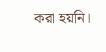করা হয়নি।